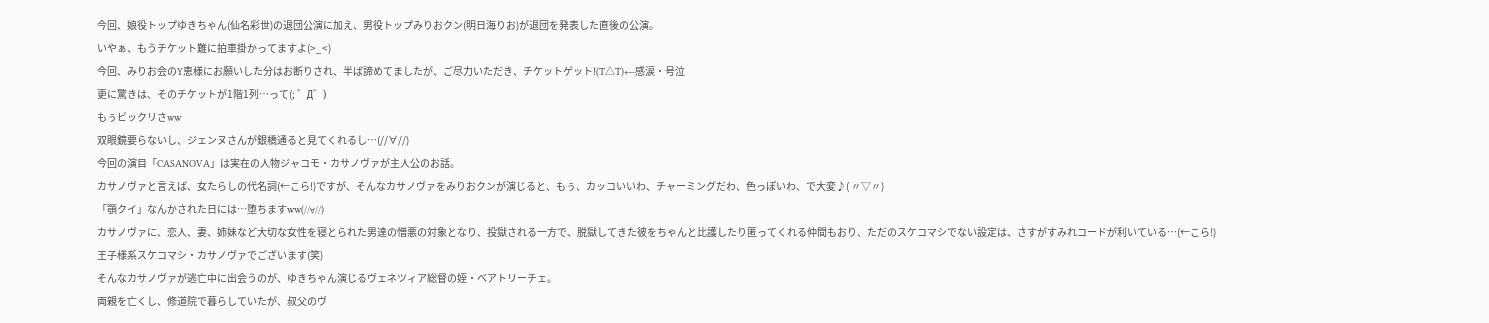今回、娘役トップゆきちゃん(仙名彩世)の退団公演に加え、男役トップみりおクン(明日海りお)が退団を発表した直後の公演。
いやぁ、もうチケット難に拍車掛かってますよ(>_<)
今回、みりお会のY恵様にお願いした分はお断りされ、半ば諦めてましたが、ご尽力いただき、チケットゲット!(T△T)←感涙・号泣
更に驚きは、そのチケットが1階1列…って(; ゜Д゜)
もぅビックリさww
双眼鏡要らないし、ジェンヌさんが銀橋通ると見てくれるし…(//∀//)
今回の演目「CASANOVA」は実在の人物ジャコモ・カサノヴァが主人公のお話。
カサノヴァと言えば、女たらしの代名詞(←こら!)ですが、そんなカサノヴァをみりおクンが演じると、もぅ、カッコいいわ、チャーミングだわ、色っぽいわ、で大変♪( 〃▽〃)
「顎クイ」なんかされた日には…堕ちますww(//∀//)
カサノヴァに、恋人、妻、姉妹など大切な女性を寝とられた男達の憎悪の対象となり、投獄される一方で、脱獄してきた彼をちゃんと比護したり匿ってくれる仲間もおり、ただのスケコマシでない設定は、さすがすみれコードが利いている…(←こら!)
王子様系スケコマシ・カサノヴァでございます(笑)
そんなカサノヴァが逃亡中に出会うのが、ゆきちゃん演じるヴェネツィア総督の姪・ベアトリーチェ。
両親を亡くし、修道院で暮らしていたが、叔父のヴ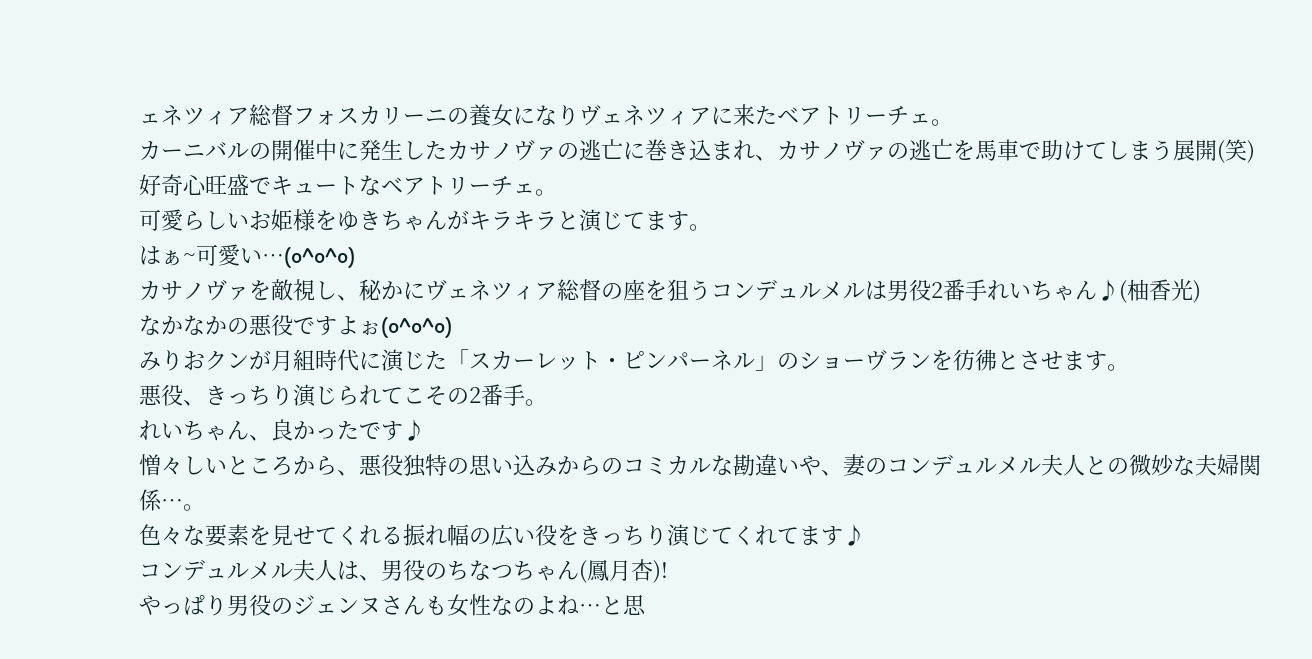ェネツィア総督フォスカリーニの養女になりヴェネツィアに来たベアトリーチェ。
カーニバルの開催中に発生したカサノヴァの逃亡に巻き込まれ、カサノヴァの逃亡を馬車で助けてしまう展開(笑)
好奇心旺盛でキュートなベアトリーチェ。
可愛らしいお姫様をゆきちゃんがキラキラと演じてます。
はぁ~可愛い…(o^o^o)
カサノヴァを敵視し、秘かにヴェネツィア総督の座を狙うコンデュルメルは男役2番手れいちゃん♪(柚香光)
なかなかの悪役ですよぉ(o^o^o)
みりおクンが月組時代に演じた「スカーレット・ピンパーネル」のショーヴランを彷彿とさせます。
悪役、きっちり演じられてこその2番手。
れいちゃん、良かったです♪
憎々しいところから、悪役独特の思い込みからのコミカルな勘違いや、妻のコンデュルメル夫人との微妙な夫婦関係…。
色々な要素を見せてくれる振れ幅の広い役をきっちり演じてくれてます♪
コンデュルメル夫人は、男役のちなつちゃん(鳳月杏)!
やっぱり男役のジェンヌさんも女性なのよね…と思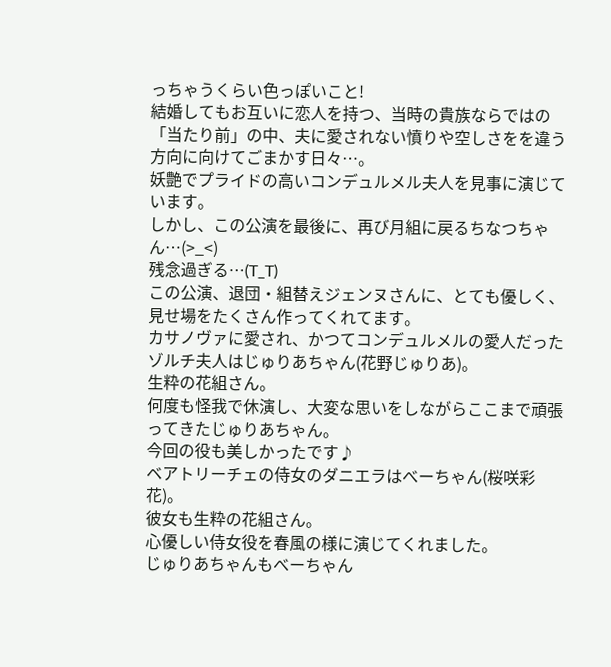っちゃうくらい色っぽいこと!
結婚してもお互いに恋人を持つ、当時の貴族ならではの「当たり前」の中、夫に愛されない憤りや空しさをを違う方向に向けてごまかす日々…。
妖艶でプライドの高いコンデュルメル夫人を見事に演じています。
しかし、この公演を最後に、再び月組に戻るちなつちゃん…(>_<)
残念過ぎる…(T_T)
この公演、退団・組替えジェンヌさんに、とても優しく、見せ場をたくさん作ってくれてます。
カサノヴァに愛され、かつてコンデュルメルの愛人だったゾルチ夫人はじゅりあちゃん(花野じゅりあ)。
生粋の花組さん。
何度も怪我で休演し、大変な思いをしながらここまで頑張ってきたじゅりあちゃん。
今回の役も美しかったです♪
ベアトリーチェの侍女のダニエラはべーちゃん(桜咲彩花)。
彼女も生粋の花組さん。
心優しい侍女役を春風の様に演じてくれました。
じゅりあちゃんもべーちゃん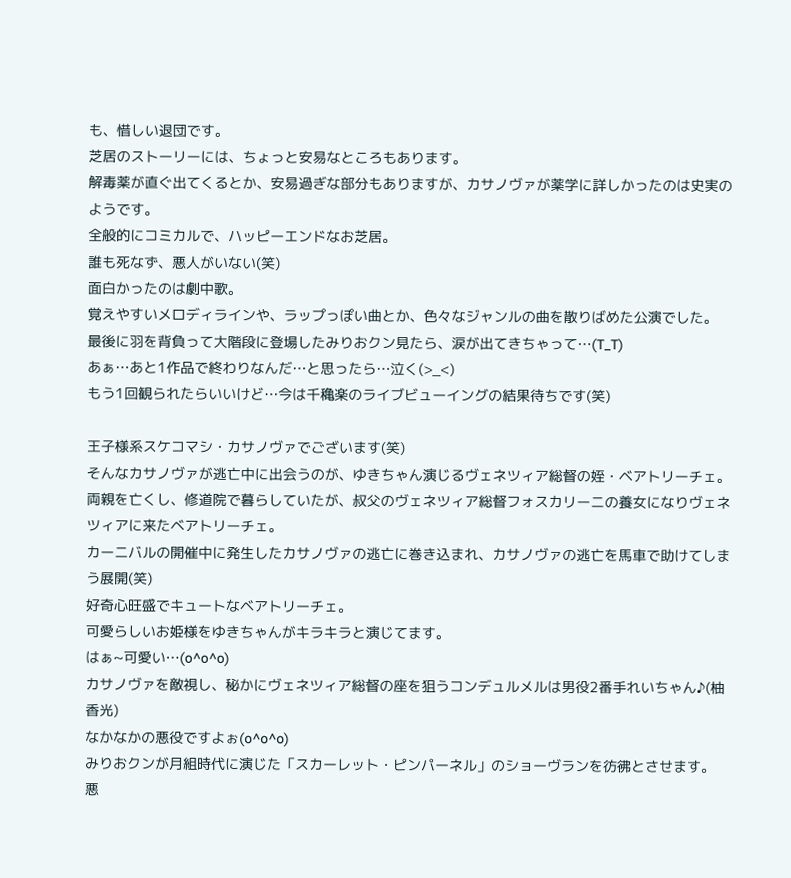も、惜しい退団です。
芝居のストーリーには、ちょっと安易なところもあります。
解毒薬が直ぐ出てくるとか、安易過ぎな部分もありますが、カサノヴァが薬学に詳しかったのは史実のようです。
全般的にコミカルで、ハッピーエンドなお芝居。
誰も死なず、悪人がいない(笑)
面白かったのは劇中歌。
覚えやすいメロディラインや、ラップっぽい曲とか、色々なジャンルの曲を散りばめた公演でした。
最後に羽を背負って大階段に登場したみりおクン見たら、涙が出てきちゃって…(T_T)
あぁ…あと1作品で終わりなんだ…と思ったら…泣く(>_<)
もう1回観られたらいいけど…今は千穐楽のライブビューイングの結果待ちです(笑)

王子様系スケコマシ・カサノヴァでございます(笑)
そんなカサノヴァが逃亡中に出会うのが、ゆきちゃん演じるヴェネツィア総督の姪・ベアトリーチェ。
両親を亡くし、修道院で暮らしていたが、叔父のヴェネツィア総督フォスカリーニの養女になりヴェネツィアに来たベアトリーチェ。
カーニバルの開催中に発生したカサノヴァの逃亡に巻き込まれ、カサノヴァの逃亡を馬車で助けてしまう展開(笑)
好奇心旺盛でキュートなベアトリーチェ。
可愛らしいお姫様をゆきちゃんがキラキラと演じてます。
はぁ~可愛い…(o^o^o)
カサノヴァを敵視し、秘かにヴェネツィア総督の座を狙うコンデュルメルは男役2番手れいちゃん♪(柚香光)
なかなかの悪役ですよぉ(o^o^o)
みりおクンが月組時代に演じた「スカーレット・ピンパーネル」のショーヴランを彷彿とさせます。
悪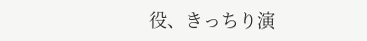役、きっちり演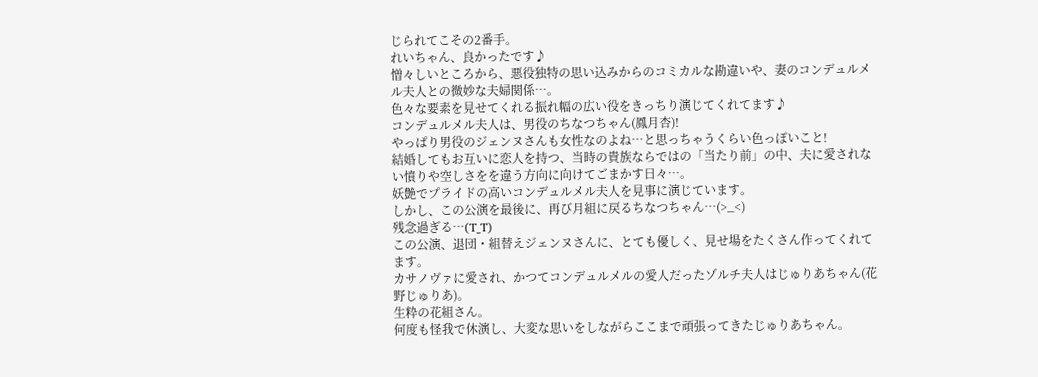じられてこその2番手。
れいちゃん、良かったです♪
憎々しいところから、悪役独特の思い込みからのコミカルな勘違いや、妻のコンデュルメル夫人との微妙な夫婦関係…。
色々な要素を見せてくれる振れ幅の広い役をきっちり演じてくれてます♪
コンデュルメル夫人は、男役のちなつちゃん(鳳月杏)!
やっぱり男役のジェンヌさんも女性なのよね…と思っちゃうくらい色っぽいこと!
結婚してもお互いに恋人を持つ、当時の貴族ならではの「当たり前」の中、夫に愛されない憤りや空しさをを違う方向に向けてごまかす日々…。
妖艶でプライドの高いコンデュルメル夫人を見事に演じています。
しかし、この公演を最後に、再び月組に戻るちなつちゃん…(>_<)
残念過ぎる…(T_T)
この公演、退団・組替えジェンヌさんに、とても優しく、見せ場をたくさん作ってくれてます。
カサノヴァに愛され、かつてコンデュルメルの愛人だったゾルチ夫人はじゅりあちゃん(花野じゅりあ)。
生粋の花組さん。
何度も怪我で休演し、大変な思いをしながらここまで頑張ってきたじゅりあちゃん。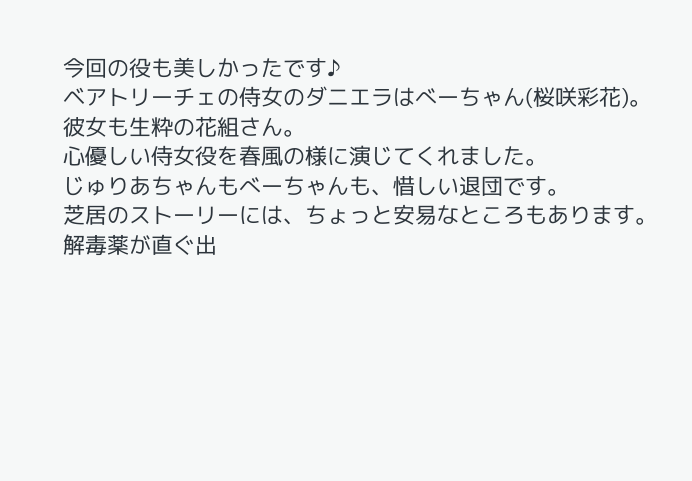今回の役も美しかったです♪
ベアトリーチェの侍女のダニエラはべーちゃん(桜咲彩花)。
彼女も生粋の花組さん。
心優しい侍女役を春風の様に演じてくれました。
じゅりあちゃんもべーちゃんも、惜しい退団です。
芝居のストーリーには、ちょっと安易なところもあります。
解毒薬が直ぐ出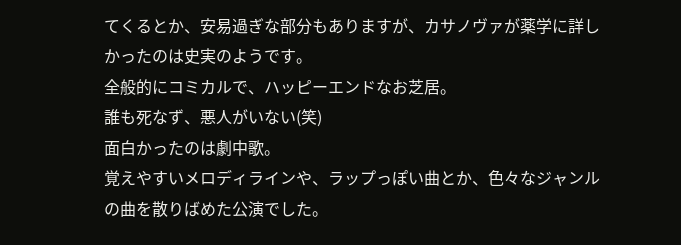てくるとか、安易過ぎな部分もありますが、カサノヴァが薬学に詳しかったのは史実のようです。
全般的にコミカルで、ハッピーエンドなお芝居。
誰も死なず、悪人がいない(笑)
面白かったのは劇中歌。
覚えやすいメロディラインや、ラップっぽい曲とか、色々なジャンルの曲を散りばめた公演でした。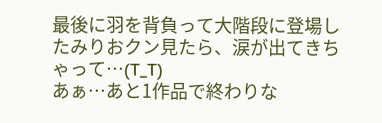最後に羽を背負って大階段に登場したみりおクン見たら、涙が出てきちゃって…(T_T)
あぁ…あと1作品で終わりな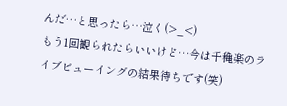んだ…と思ったら…泣く(>_<)
もう1回観られたらいいけど…今は千穐楽のライブビューイングの結果待ちです(笑)